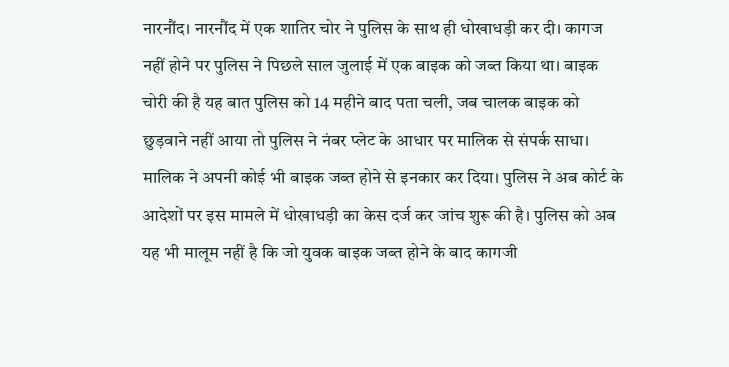नारनौंद। नारनौंद में एक शातिर चोर ने पुलिस के साथ ही धोखाधड़ी कर दी। कागज नहीं होने पर पुलिस ने पिछले साल जुलाई में एक बाइक को जब्त किया था। बाइक चोरी की है यह बात पुलिस को 14 महीने बाद पता चली, जब चालक बाइक को छुड़वाने नहीं आया तो पुलिस ने नंबर प्लेट के आधार पर मालिक से संपर्क साधा। मालिक ने अपनी कोई भी बाइक जब्त होने से इनकार कर दिया। पुलिस ने अब कोर्ट के आदेशों पर इस मामले में धोखाधड़ी का केस दर्ज कर जांच शुरू की है। पुलिस को अब यह भी मालूम नहीं है कि जो युवक बाइक जब्त होने के बाद कागजी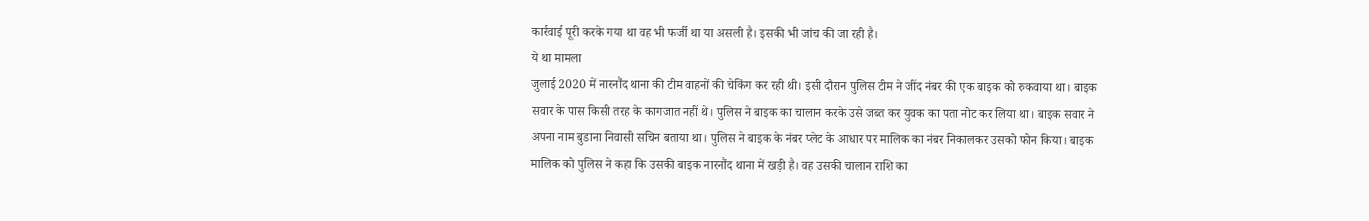कार्रवाई पूरी करके गया था वह भी फर्जी था या असली है। इसकी भी जांच की जा रही है।
ये था मामला
जुलाई 2020 में नारनौंद थाना की टीम वाहनों की चेकिंग कर रही थी। इसी दौरान पुलिस टीम ने जींद नंबर की एक बाइक को रुकवाया था। बाइक सवार के पास किसी तरह के कागजात नहीं थे। पुलिस ने बाइक का चालान करके उसे जब्त कर युवक का पता नोट कर लिया था। बाइक सवार ने अपना नाम बुडाना निवासी सचिन बताया था। पुलिस ने बाइक के नंबर प्लेट के आधार पर मालिक का नंबर निकालकर उसको फोन किया। बाइक मालिक को पुलिस ने कहा कि उसकी बाइक नारनौंद थाना में खड़ी है। वह उसकी चालान राशि का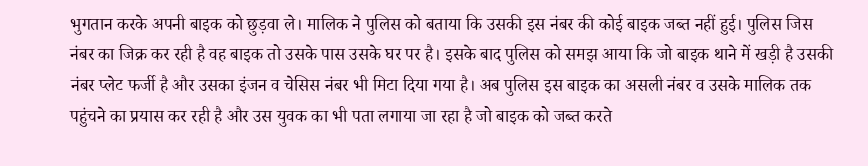भुगतान करके अपनी बाइक को छुड़वा ले। मालिक ने पुलिस को बताया कि उसकी इस नंबर की कोई बाइक जब्त नहीं हुई। पुलिस जिस नंबर का जिक्र कर रही है वह बाइक तो उसके पास उसके घर पर है। इसके बाद पुलिस को समझ आया कि जो बाइक थाने में खड़ी है उसकी नंबर प्लेट फर्जी है और उसका इंजन व चेसिस नंबर भी मिटा दिया गया है। अब पुलिस इस बाइक का असली नंबर व उसके मालिक तक पहुंचने का प्रयास कर रही है और उस युवक का भी पता लगाया जा रहा है जो बाइक को जब्त करते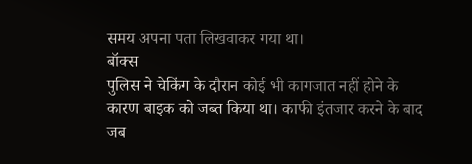समय अपना पता लिखवाकर गया था।
बॉक्स
पुलिस ने चेकिंग के दौरान कोई भी कागजात नहीं होने के कारण बाइक को जब्त किया था। काफी इंतजार करने के बाद जब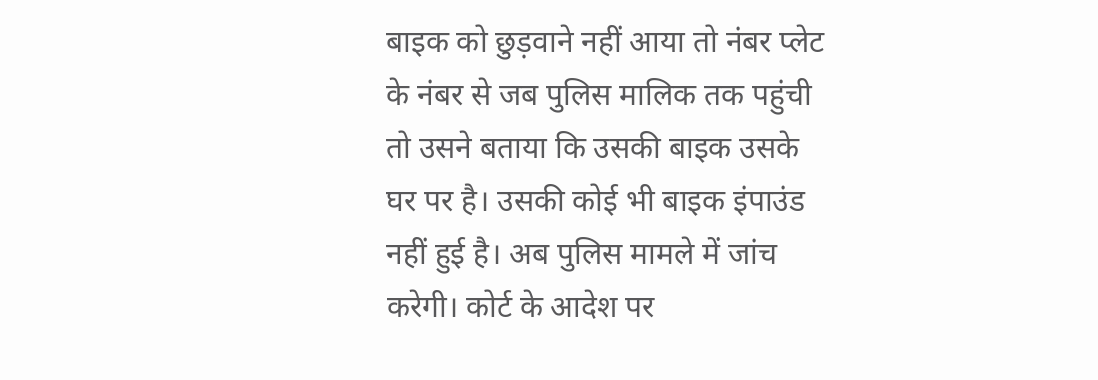बाइक को छुड़वाने नहीं आया तो नंबर प्लेट के नंबर से जब पुलिस मालिक तक पहुंची तो उसने बताया कि उसकी बाइक उसके घर पर है। उसकी कोई भी बाइक इंपाउंड नहीं हुई है। अब पुलिस मामले में जांच करेगी। कोर्ट के आदेश पर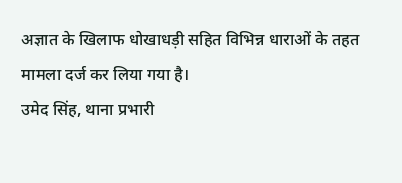अज्ञात के खिलाफ धोखाधड़ी सहित विभिन्न धाराओं के तहत मामला दर्ज कर लिया गया है।
उमेद सिंह, थाना प्रभारी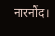नारनौंद।